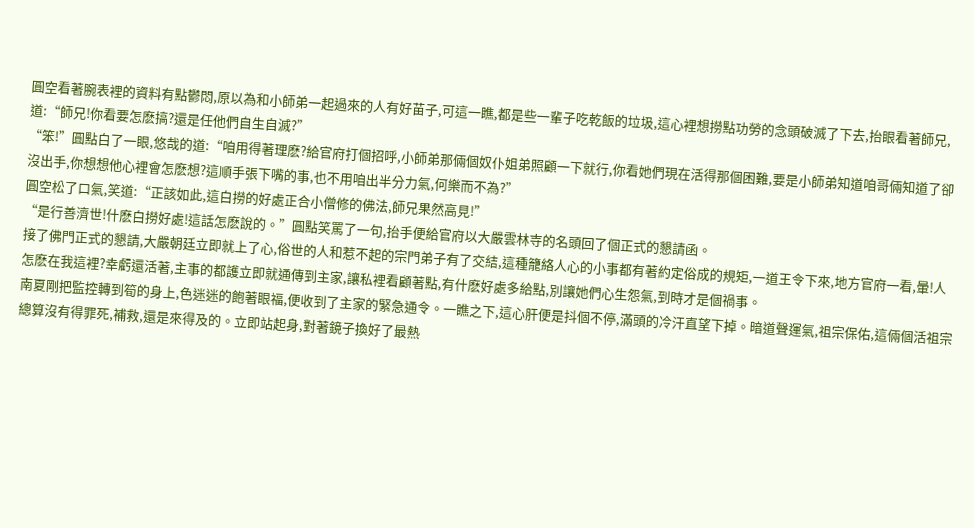圓空看著腕表裡的資料有點鬱悶,原以為和小師弟一起過來的人有好苗子,可這一瞧,都是些一輩子吃乾飯的垃圾,這心裡想撈點功勞的念頭破滅了下去,抬眼看著師兄,道:“師兄!你看要怎麽搞?還是任他們自生自滅?”
“笨!”圓點白了一眼,悠哉的道:“咱用得著理麽?給官府打個招呼,小師弟那倆個奴仆姐弟照顧一下就行,你看她們現在活得那個困難,要是小師弟知道咱哥倆知道了卻沒出手,你想想他心裡會怎麽想?這順手張下嘴的事,也不用咱出半分力氣,何樂而不為?”
圓空松了口氣,笑道:“正該如此,這白撈的好處正合小僧修的佛法,師兄果然高見!”
“是行善濟世!什麽白撈好處!這話怎麽說的。”圓點笑罵了一句,抬手便給官府以大嚴雲林寺的名頭回了個正式的懇請函。
接了佛門正式的懇請,大嚴朝廷立即就上了心,俗世的人和惹不起的宗門弟子有了交結,這種籠絡人心的小事都有著約定俗成的規矩,一道王令下來,地方官府一看,暈!人怎麽在我這裡?幸虧還活著,主事的都護立即就通傳到主家,讓私裡看顧著點,有什麽好處多給點,別讓她們心生怨氣,到時才是個禍事。
南夏剛把監控轉到筍的身上,色迷迷的飽著眼福,便收到了主家的緊急通令。一瞧之下,這心肝便是抖個不停,滿頭的冷汗直望下掉。暗道聲運氣,祖宗保佑,這倆個活祖宗總算沒有得罪死,補救,還是來得及的。立即站起身,對著鏡子換好了最熱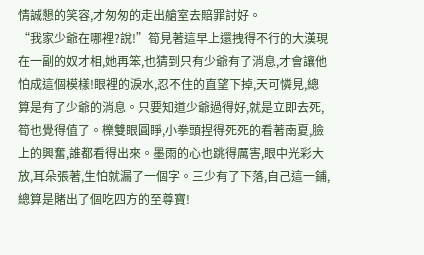情誠懇的笑容,才匆匆的走出艙室去賠罪討好。
“我家少爺在哪裡?說!”筍見著這早上還拽得不行的大漢現在一副的奴才相,她再笨,也猜到只有少爺有了消息,才會讓他怕成這個模樣!眼裡的淚水,忍不住的直望下掉,天可憐見,總算是有了少爺的消息。只要知道少爺過得好,就是立即去死,筍也覺得值了。櫟雙眼圓睜,小拳頭捏得死死的看著南夏,臉上的興奮,誰都看得出來。墨雨的心也跳得厲害,眼中光彩大放,耳朵張著,生怕就漏了一個字。三少有了下落,自己這一鋪,總算是賭出了個吃四方的至尊寶!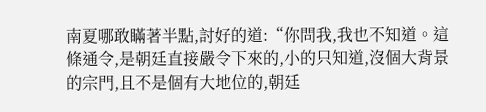南夏哪敢瞞著半點,討好的道:“你問我,我也不知道。這條通令,是朝廷直接嚴令下來的,小的只知道,沒個大背景的宗門,且不是個有大地位的,朝廷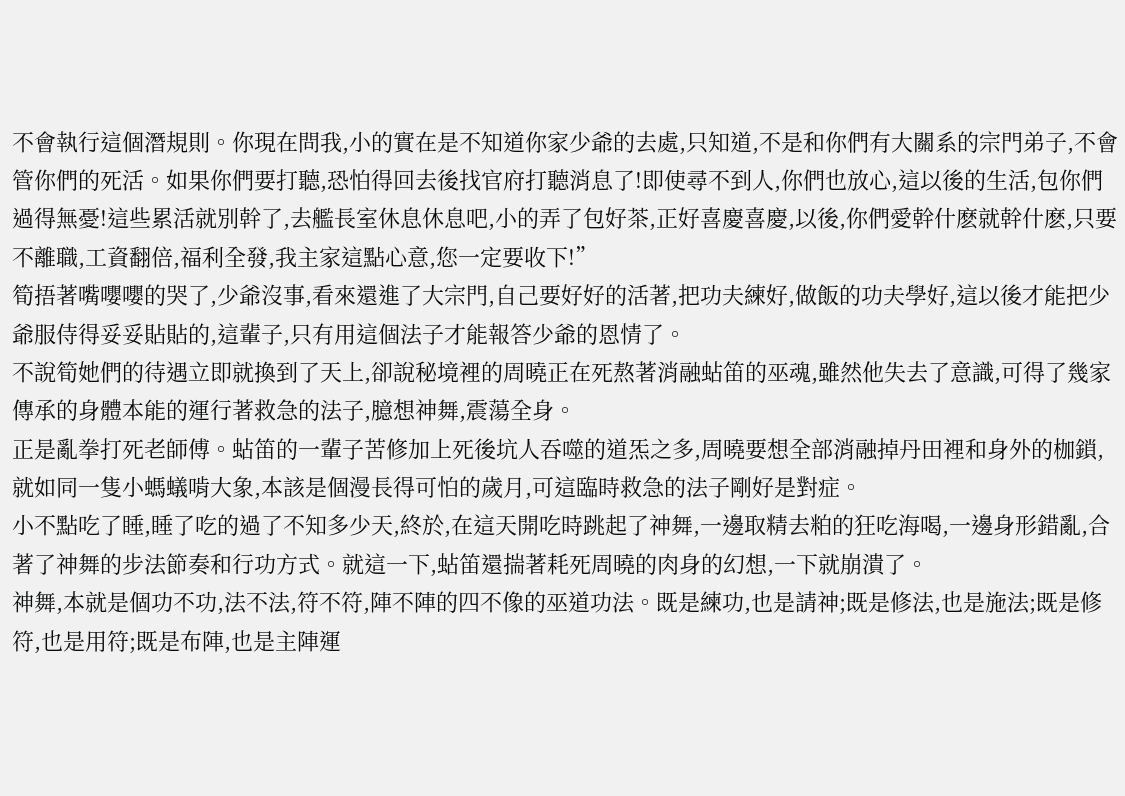不會執行這個潛規則。你現在問我,小的實在是不知道你家少爺的去處,只知道,不是和你們有大關系的宗門弟子,不會管你們的死活。如果你們要打聽,恐怕得回去後找官府打聽消息了!即使尋不到人,你們也放心,這以後的生活,包你們過得無憂!這些累活就別幹了,去艦長室休息休息吧,小的弄了包好茶,正好喜慶喜慶,以後,你們愛幹什麽就幹什麽,只要不離職,工資翻倍,福利全發,我主家這點心意,您一定要收下!”
筍捂著嘴嚶嚶的哭了,少爺沒事,看來還進了大宗門,自己要好好的活著,把功夫練好,做飯的功夫學好,這以後才能把少爺服侍得妥妥貼貼的,這輩子,只有用這個法子才能報答少爺的恩情了。
不說筍她們的待遇立即就換到了天上,卻說秘境裡的周曉正在死熬著消融蛅笛的巫魂,雖然他失去了意識,可得了幾家傳承的身體本能的運行著救急的法子,臆想神舞,震蕩全身。
正是亂拳打死老師傅。蛅笛的一輩子苦修加上死後坑人吞噬的道炁之多,周曉要想全部消融掉丹田裡和身外的枷鎖,就如同一隻小螞蟻啃大象,本該是個漫長得可怕的歲月,可這臨時救急的法子剛好是對症。
小不點吃了睡,睡了吃的過了不知多少天,終於,在這天開吃時跳起了神舞,一邊取精去粕的狂吃海喝,一邊身形錯亂,合著了神舞的步法節奏和行功方式。就這一下,蛅笛還揣著耗死周曉的肉身的幻想,一下就崩潰了。
神舞,本就是個功不功,法不法,符不符,陣不陣的四不像的巫道功法。既是練功,也是請神;既是修法,也是施法;既是修符,也是用符;既是布陣,也是主陣運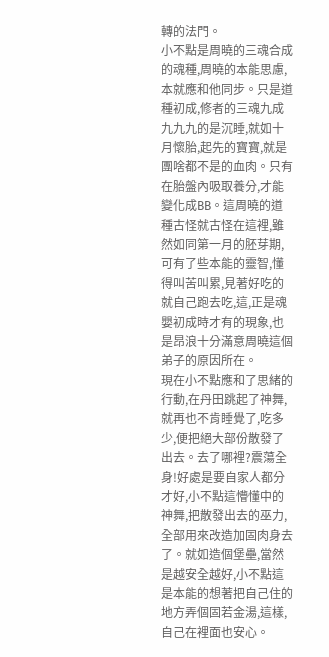轉的法門。
小不點是周曉的三魂合成的魂種,周曉的本能思慮,本就應和他同步。只是道種初成,修者的三魂九成九九九的是沉睡,就如十月懷胎,起先的寶寶,就是團啥都不是的血肉。只有在胎盤內吸取養分,才能變化成BB。這周曉的道種古怪就古怪在這裡,雖然如同第一月的胚芽期,可有了些本能的靈智,懂得叫苦叫累,見著好吃的就自己跑去吃,這,正是魂嬰初成時才有的現象,也是昂浪十分滿意周曉這個弟子的原因所在。
現在小不點應和了思緒的行動,在丹田跳起了神舞,就再也不肯睡覺了,吃多少,便把絕大部份散發了出去。去了哪裡?震蕩全身!好處是要自家人都分才好,小不點這懵懂中的神舞,把散發出去的巫力,全部用來改造加固肉身去了。就如造個堡壘,當然是越安全越好,小不點這是本能的想著把自己住的地方弄個固若金湯,這樣,自己在裡面也安心。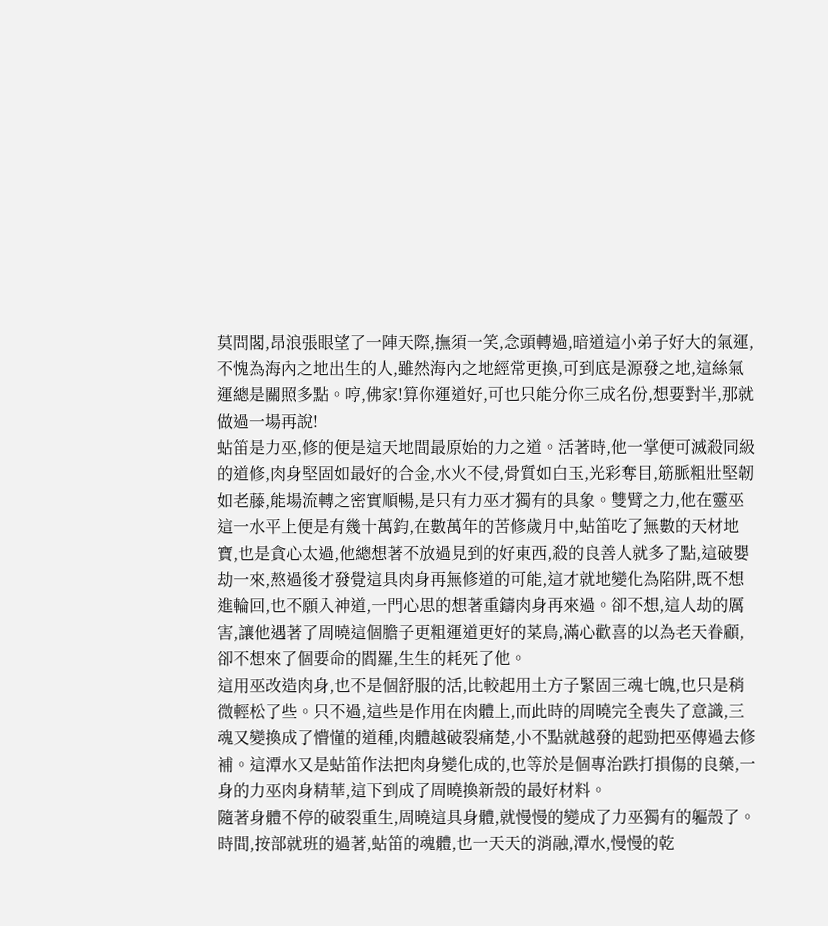莫問閣,昂浪張眼望了一陣天際,撫須一笑,念頭轉過,暗道這小弟子好大的氣運,不愧為海內之地出生的人,雖然海內之地經常更換,可到底是源發之地,這絲氣運總是關照多點。哼,佛家!算你運道好,可也只能分你三成名份,想要對半,那就做過一場再說!
蛅笛是力巫,修的便是這天地間最原始的力之道。活著時,他一掌便可滅殺同級的道修,肉身堅固如最好的合金,水火不侵,骨質如白玉,光彩奪目,筋脈粗壯堅韌如老藤,能場流轉之密實順暢,是只有力巫才獨有的具象。雙臂之力,他在靈巫這一水平上便是有幾十萬鈞,在數萬年的苦修歲月中,蛅笛吃了無數的天材地寶,也是貪心太過,他總想著不放過見到的好東西,殺的良善人就多了點,這破嬰劫一來,熬過後才發覺這具肉身再無修道的可能,這才就地變化為陷阱,既不想進輪回,也不願入神道,一門心思的想著重鑄肉身再來過。卻不想,這人劫的厲害,讓他遇著了周曉這個膽子更粗運道更好的菜鳥,滿心歡喜的以為老天眷顧,卻不想來了個要命的閻羅,生生的耗死了他。
這用巫改造肉身,也不是個舒服的活,比較起用土方子緊固三魂七魄,也只是稍微輕松了些。只不過,這些是作用在肉體上,而此時的周曉完全喪失了意識,三魂又變換成了懵懂的道種,肉體越破裂痛楚,小不點就越發的起勁把巫傳過去修補。這潭水又是蛅笛作法把肉身變化成的,也等於是個專治跌打損傷的良藥,一身的力巫肉身精華,這下到成了周曉換新殼的最好材料。
隨著身體不停的破裂重生,周曉這具身體,就慢慢的變成了力巫獨有的軀殼了。
時間,按部就班的過著,蛅笛的魂體,也一天天的消融,潭水,慢慢的乾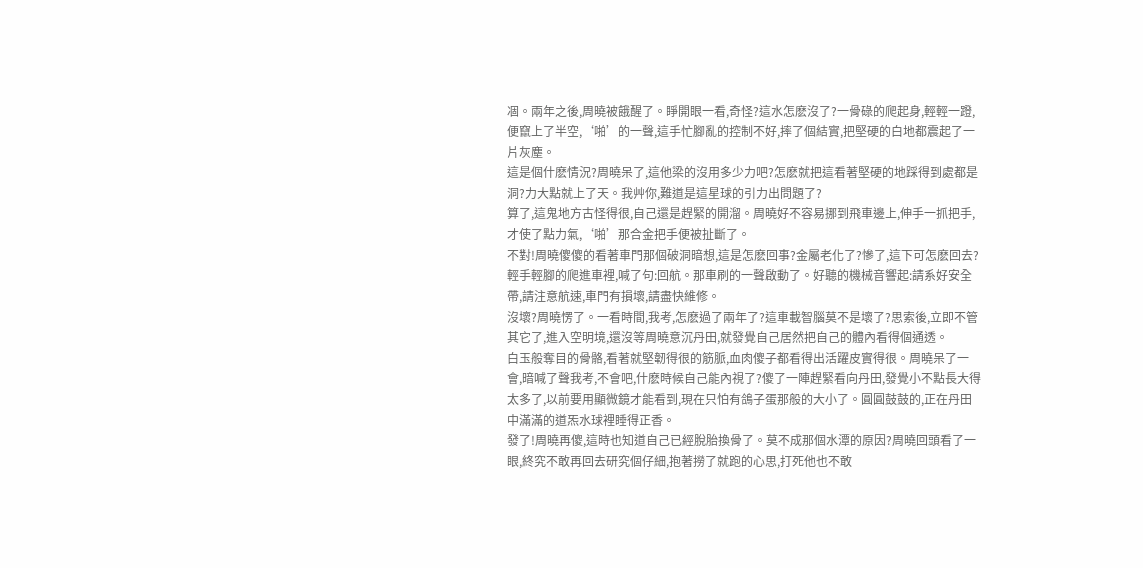凅。兩年之後,周曉被餓醒了。睜開眼一看,奇怪?這水怎麽沒了?一骨碌的爬起身,輕輕一蹬,便竄上了半空,‘啪’的一聲,這手忙腳亂的控制不好,摔了個結實,把堅硬的白地都震起了一片灰塵。
這是個什麽情況?周曉呆了,這他梁的沒用多少力吧?怎麽就把這看著堅硬的地踩得到處都是洞?力大點就上了天。我艸你,難道是這星球的引力出問題了?
算了,這鬼地方古怪得很,自己還是趕緊的開溜。周曉好不容易挪到飛車邊上,伸手一抓把手,才使了點力氣,‘啪’那合金把手便被扯斷了。
不對!周曉傻傻的看著車門那個破洞暗想,這是怎麽回事?金屬老化了?慘了,這下可怎麽回去?輕手輕腳的爬進車裡,喊了句:回航。那車刷的一聲啟動了。好聽的機械音響起:請系好安全帶,請注意航速,車門有損壞,請盡快維修。
沒壞?周曉愣了。一看時間,我考,怎麽過了兩年了?這車載智腦莫不是壞了?思索後,立即不管其它了,進入空明境,還沒等周曉意沉丹田,就發覺自己居然把自己的體內看得個通透。
白玉般奪目的骨骼,看著就堅韌得很的筋脈,血肉傻子都看得出活躍皮實得很。周曉呆了一會,暗喊了聲我考,不會吧,什麽時候自己能內視了?傻了一陣趕緊看向丹田,發覺小不點長大得太多了,以前要用顯微鏡才能看到,現在只怕有鴿子蛋那般的大小了。圓圓鼓鼓的,正在丹田中滿滿的道炁水球裡睡得正香。
發了!周曉再傻,這時也知道自己已經脫胎換骨了。莫不成那個水潭的原因?周曉回頭看了一眼,終究不敢再回去研究個仔細,抱著撈了就跑的心思,打死他也不敢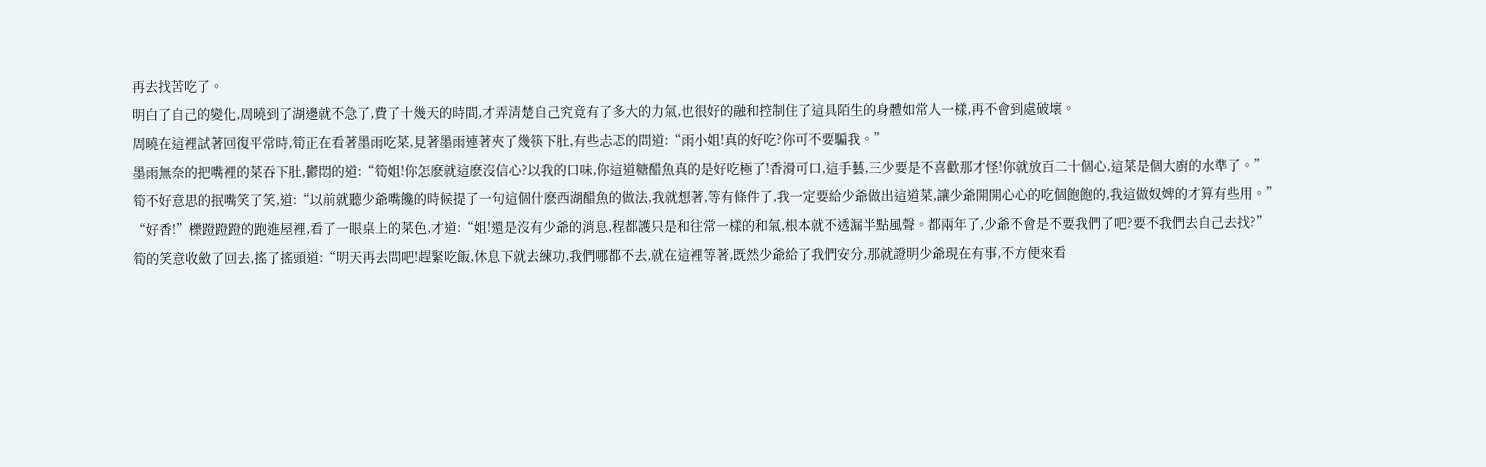再去找苦吃了。
明白了自己的變化,周曉到了湖邊就不急了,費了十幾天的時間,才弄清楚自己究竟有了多大的力氣,也很好的融和控制住了這具陌生的身體如常人一樣,再不會到處破壞。
周曉在這裡試著回復平常時,筍正在看著墨雨吃菜,見著墨雨連著夾了幾筷下肚,有些忐忑的問道:“雨小姐!真的好吃?你可不要騙我。”
墨雨無奈的把嘴裡的菜吞下肚,鬱悶的道:“筍姐!你怎麽就這麽沒信心?以我的口味,你這道糖醋魚真的是好吃極了!香滑可口,這手藝,三少要是不喜歡那才怪!你就放百二十個心,這菜是個大廚的水準了。”
筍不好意思的抿嘴笑了笑,道:“以前就聽少爺嘴饞的時候提了一句這個什麽西湖醋魚的做法,我就想著,等有條件了,我一定要給少爺做出這道菜,讓少爺開開心心的吃個飽飽的,我這做奴婢的才算有些用。”
“好香!”櫟蹬蹬蹬的跑進屋裡,看了一眼桌上的菜色,才道:“姐!還是沒有少爺的消息,程都護只是和往常一樣的和氣,根本就不透漏半點風聲。都兩年了,少爺不會是不要我們了吧?要不我們去自己去找?”
筍的笑意收斂了回去,搖了搖頭道:“明天再去問吧!趕緊吃飯,休息下就去練功,我們哪都不去,就在這裡等著,既然少爺給了我們安分,那就證明少爺現在有事,不方便來看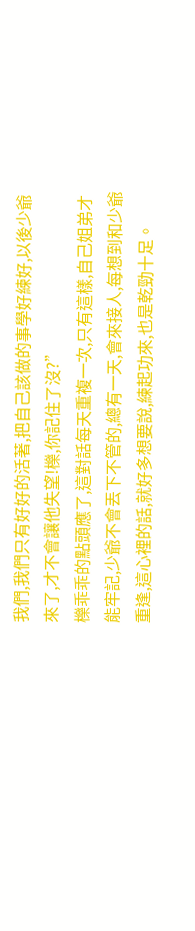我們,我們只有好好的活著,把自己該做的事學好練好,以後少爺來了,才不會讓他失望!櫟,你記住了沒?”
櫟乖乖的點頭應了,這對話每天重複一次,只有這樣,自己姐弟才能牢記,少爺不會丟下不管的,總有一天,會來接人,每想到和少爺重逢,這心裡的話,就好多想要說,練起功來,也是乾勁十足。